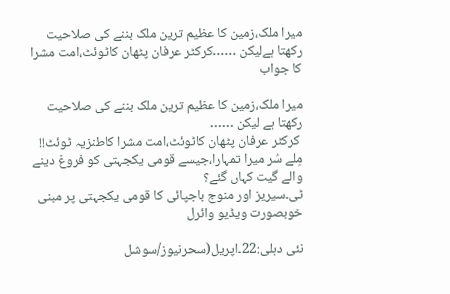میرا ملک،زمین کا عظیم ترین ملک بننے کی صلاحیت رکھتا ہےلیکن ……کرکٹر عرفان پٹھان کاٹوئٹ،امت مشرا کا جواب

میرا ملک،زمین کا عظیم ترین ملک بننے کی صلاحیت رکھتا ہے لیکن ……
 کرکٹر عرفان پٹھان کاٹوئٹ،امت مشرا کاطنزیہ ٹوئٹ!!
مِلے سُر میرا تمہارا،جیسے قومی یکجہتی کو فروغ دینے والے گیت کہاں گئے؟
ٹی۔سیریز اور منوج باجپائی کا قومی یکجہتی پر مبنی خوبصورت ویڈیو وائرل

نئی دہلی:22۔اپریل(سحرنیوز/سوشل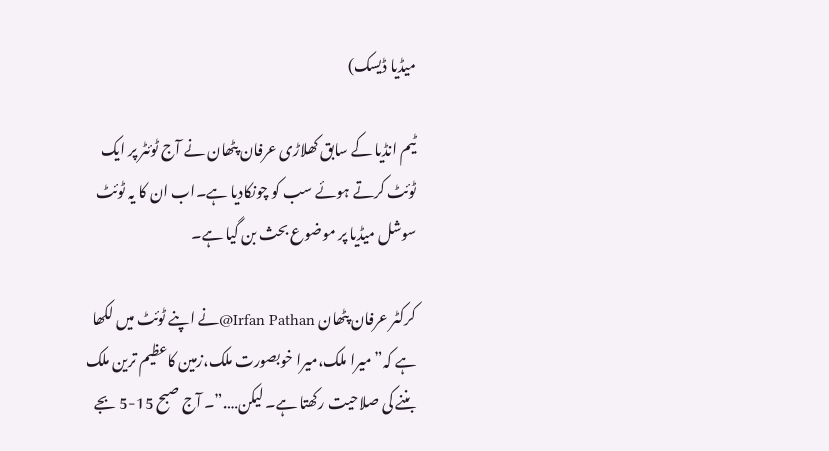میڈیا ڈیسک)

ٹیم انڈیا کے سابق کھلاڑی عرفان پٹھان نے آج ٹوئٹر پر ایک ٹوئٹ کرتے ہوئے سب کو چونکادیا ہے۔اب ان کا یہ ٹوئٹ سوشل میڈیا پر موضوع بحث بن گیا ہے۔

کرکٹر عرفان پٹھان Irfan Pathan@نے اپنے ٹوئٹ میں لکھا ہے کہ”میرا ملک،میرا خوبصورت ملک،زمین کاعظیم ترین ملک بننے کی صلاحیت رکھتا ہے۔ لیکن….”۔ آج صبح 15-5 بجے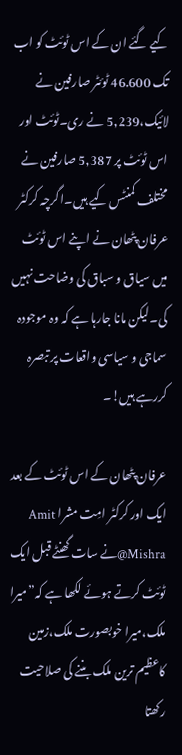کیے گئے ان کے اس ٹوئٹ کو اب تک 46.600 ٹوئٹر صارفین نے لائیک،5,239 نے ری۔ٹوئٹ اور اس ٹوئٹ پر 5,387 صارفین نے مختلف کمنٹس کیے ہیں۔اگرچہ کرکٹر عرفان پٹھان نے اپنے اس ٹوئٹ میں سیاق و سباق کی وضاحت نہیں کی۔لیکن مانا جارہا ہے کہ وہ موجودہ سماجی و سیاسی واقعات پر تبصرہ کررہے ہیں!۔

عرفان پٹھان کے اس ٹوئٹ کے بعد ایک اور کرکٹر امِت مشرا Amit Mishra@نے سات گھنٹے قبل ایک ٹوئٹ کرتے ہوئے لکھا ہے کہ”میرا ملک،میرا خوبصورت ملک،زمین کاعظیم ترین ملک بننے کی صلاحیت رکھتا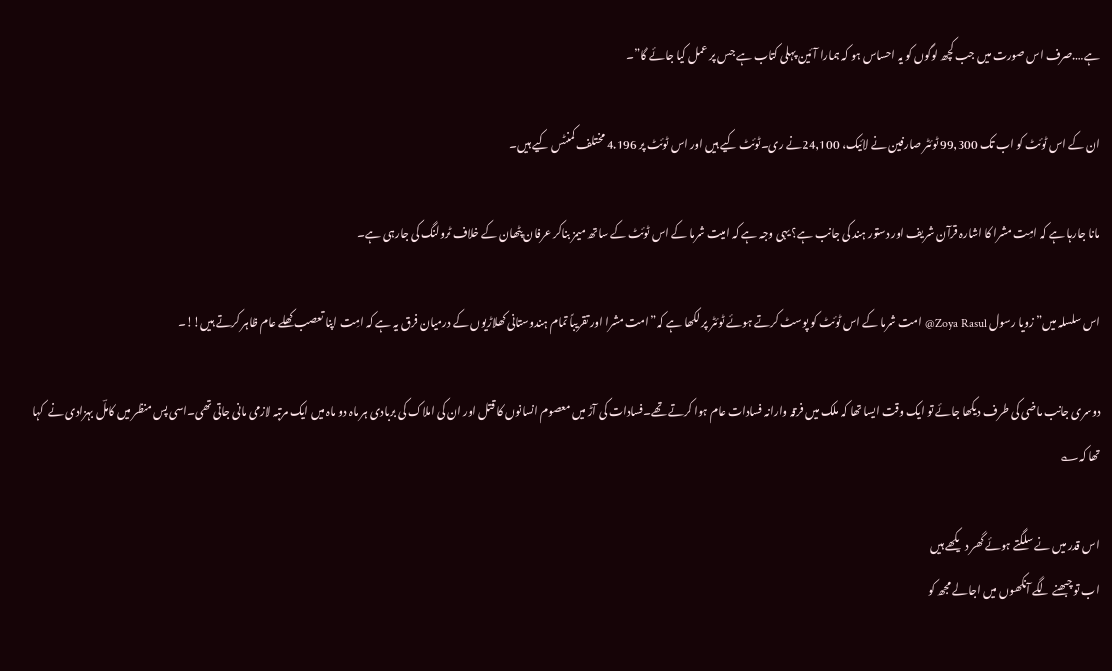ہے….صرف اس صورت میں جب کچھ لوگوں کو یہ احساس ہو کہ ہمارا آئین پہلی کتاب ہے جس پر عمل کیا جائے گا”۔

ان کے اس ٹوئٹ کو اب تک 99,300 ٹوئٹر صارفین نے لائیک، 24,100نے ری۔ٹوئٹ کیے ہیں اور اس ٹوئٹ پر 4.196 مختلف کمنٹس کیے ہیں۔

مانا جارہا ہے کہ امِت مشرا کا اشارہ قرآن شریف اور دستور ہند کی جانب ہے؟ یہی وجہ ہے کہ امیت شرما کے اس ٹوئٹ کے ساتھ میمز بناکر عرفان پٹھان کے خلاف ٹرولنگ کی جارہی ہے۔

اس سلسلہ میں” زویا رسول Zoya Rasul@ امت شرما کے اس ٹوئٹ کو پوسٹ کرتے ہوئے ٹوئٹر پر لکھا ہے کہ”امت مشرا اور تقریباً تمام ہندوستانی کھلاڑیوں کے درمیان فرق یہ ہے کہ امِت اپنا تعصب کھلے عام ظاہر کرتے ہیں!!۔

دوسری جانب ماضی کی طرف دیکھا جائے تو ایک وقت ایسا تھا کہ ملک میں فرقہ وارانہ فسادات عام ہوا کرتے تھے۔فسادات کی آڑ میں معصوم انسانوں کا قتل اور ان کی املاک کی بربادی ہر ماہ دو ماہ میں ایک مرتبہ لازمی مانی جاتی تھی۔اسی پس منظر میں کاملؔ بہزادی نے  کہا تھا کہ؎

اس قدر میں نے سلگتے ہوئے گھر د یکھے ہیں
اب تو چبھنے لگے آنکھوں میں اجالے مجھ کو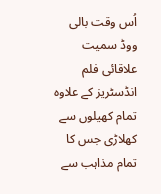اُس وقت بالی ووڈ سمیت علاقائی فلم انڈسٹریز کے علاوہ تمام کھیلوں سے کھلاڑی جس کا تمام مذاہب سے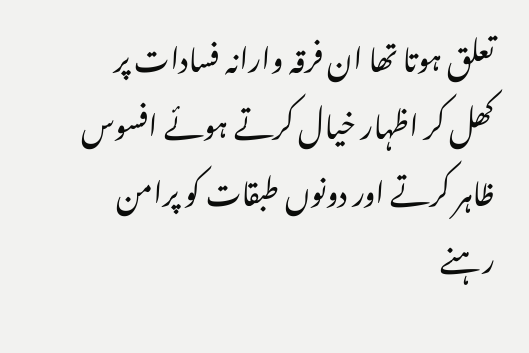تعلق ہوتا تھا ان فرقہ وارانہ فسادات پر کھل کر اظہار خیال کرتے ہوئے افسوس ظاہر کرتے اور دونوں طبقات کو پرامن رہنے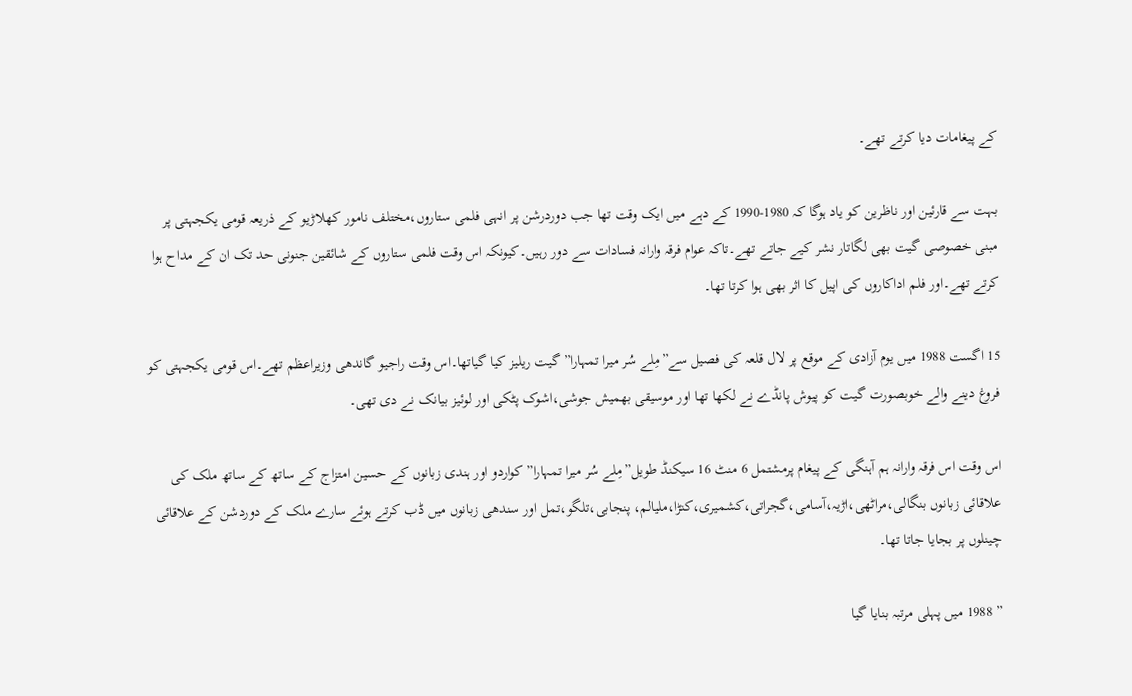کے پیغامات دیا کرتے تھے۔

بہت سے قارئین اور ناظرین کو یاد ہوگا کہ 1980-1990 کے دہے میں ایک وقت تھا جب دوردرشن پر انہی فلمی ستاروں،مختلف نامور کھلاڑیو کے ذریعہ قومی یکجہتی پر مبنی خصوصی گیت بھی لگاتار نشر کیے جاتے تھے۔تاکہ عوام فرقہ وارانہ فسادات سے دور رہیں۔کیونکہ اس وقت فلمی ستاروں کے شائقین جنونی حد تک ان کے مداح ہوا کرتے تھے۔اور فلم اداکاروں کی اپیل کا اثر بھی ہوا کرتا تھا۔

15 اگست 1988 میں یوم آزادی کے موقع پر لال قلعہ کی فصیل سے”مِلے سُر میرا تمہارا” گیت ریلیز کیا گیاتھا۔اس وقت راجیو گاندھی وزیراعظم تھے۔اس قومی یکجہتی کو فروغ دینے والے خوبصورت گیت کو پیوش پانڈے نے لکھا تھا اور موسیقی بھمیش جوشی،اشوک پٹکی اور لوئیز بیانک نے دی تھی۔

اس وقت اس فرقہ وارانہ ہم آہنگی کے پیغام پرمشتمل 6 منٹ 16 سیکنڈ طویل”مِلے سُر میرا تمہارا” کواردو اور ہندی زبانوں کے حسین امتزاج کے ساتھ کے ساتھ ملک کی علاقائی زبانوں بنگالی،مراٹھی،اڑیہ،آسامی،گجراتی،کشمیری،کنڑا،ملیالم، پنجابی،تلگو،تمل اور سندھی زبانوں میں ڈب کرتے ہوئے سارے ملک کے دوردشن کے علاقائی چینلوں پر بجایا جاتا تھا۔

” 1988 میں پہلی مرتبہ بنایا گیا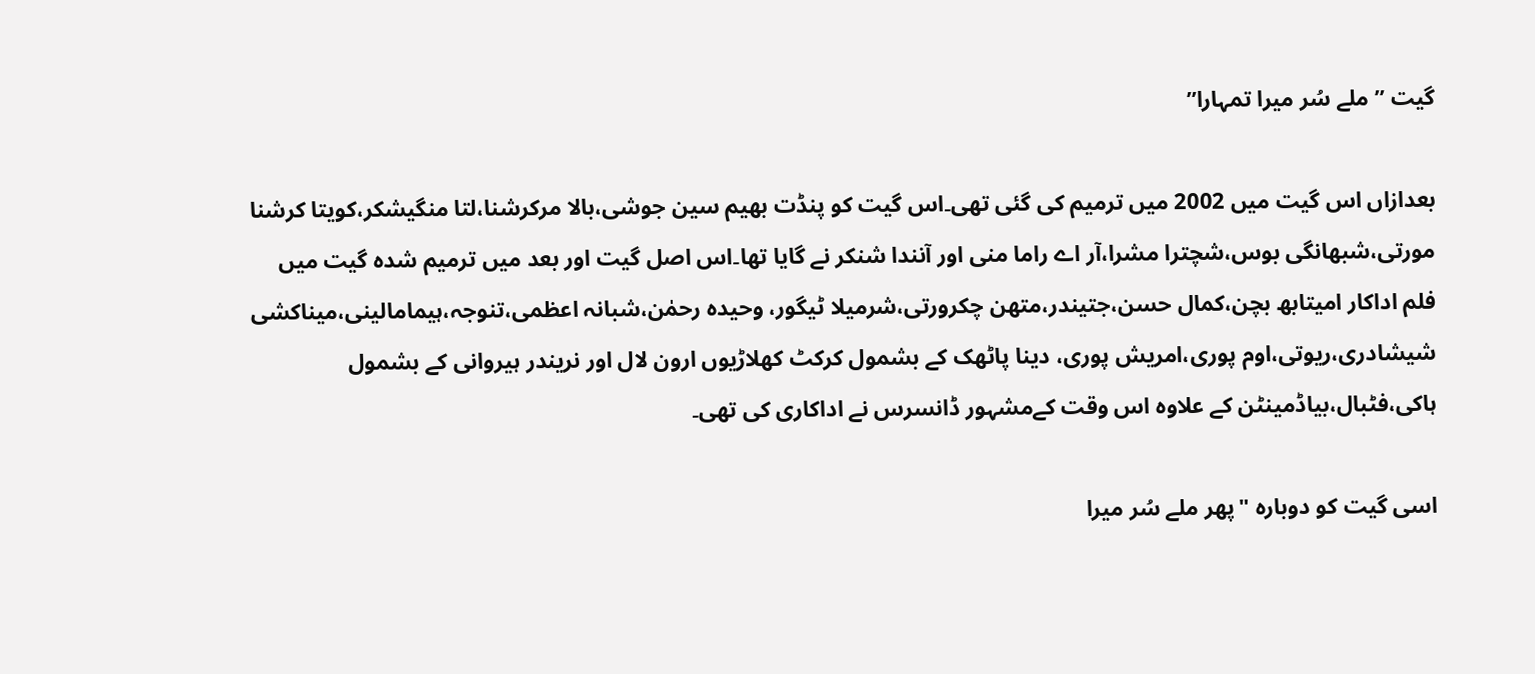گیت ” ملے سُر میرا تمہارا”

بعدازاں اس گیت میں 2002 میں ترمیم کی گئی تھی۔اس گیت کو پنڈت بھیم سین جوشی،بالا مرکرشنا،لتا منگیشکر،کویتا کرشنا مورتی،شبھانگی بوس،شچترا مشرا،آر اے راما منی اور آنندا شنکر نے گایا تھا۔اس اصل گیت اور بعد میں ترمیم شدہ گیت میں فلم اداکار امیتابھ بچن،کمال حسن،جتیندر،متھن چکرورتی،شرمیلا ٹیگور، وحیدہ رحمٰن،شبانہ اعظمی،تنوجہ،ہیمامالینی،میناکشی شیشادری،ریوتی،اوم پوری،امریش پوری، دینا پاٹھک کے بشمول کرکٹ کھلاڑیوں ارون لال اور نریندر ہیروانی کے بشمول ہاکی،فٹبال،بیاڈمینٹن کے علاوہ اس وقت کےمشہور ڈانسرس نے اداکاری کی تھی۔

اسی گیت کو دوبارہ "پھر ملے سُر میرا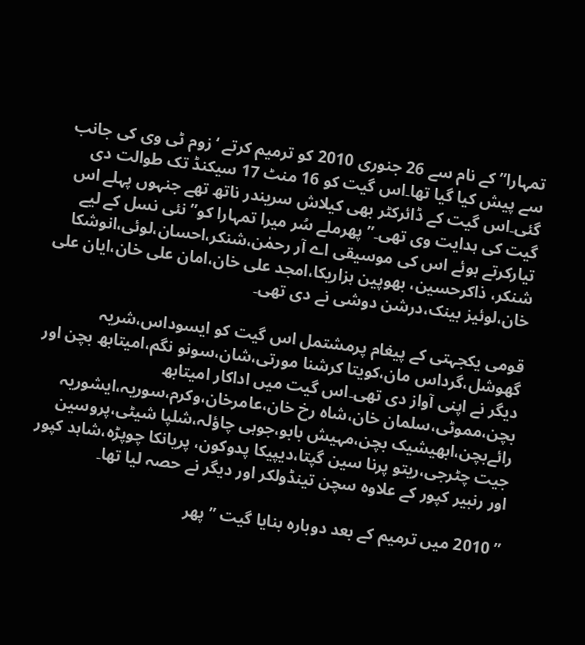تمہارا” کے نام سے 26 جنوری 2010 کو ترمیم کرتے ‘زوم ٹی وی کی جانب سے پیش کیا گیا تھا۔اس گیت کو 16 منٹ 17 سیکنڈ تک طوالت دی گئی۔اس گیت کے ڈائرکٹر بھی کیلاش سریندر ناتھ تھے جنہوں پہلے اس گیت کی ہدایت وی تھی۔”پھرملے سُر میرا تمہارا کو” نئی نسل کے لیے تیارکرتے ہوئے اس کی موسیقی اے آر رحمٰن،شنکر،احسان،لوئی،انوشکا شنکر، ذاکرحسین، بھوپین ہزاریکا،امجد علی خان،امان علی خان،ایان علی خان،لوئیز بینک،درشن دوشی نے دی تھی۔

قومی یکجہتی کے پیغام پرمشتمل اس گیت کو ایسوداس،شریہ گھوشل،گرداس مان،کویتا کرشنا مورتی،شان،سونو نگم،امیتابھ بچن اور دیگر نے اپنی آواز دی تھی۔اس گیت میں اداکار امیتابھ بچن،مموٹی،سلمان خان،شاہ رخ خان،عامرخان،وکرم،سوریہ،ایشوریہ رائےبچن،ابھیشیک بچن،مہیش بابو،جوہی چاؤلہ،شلپا شیٹی،پروسین جیت چٹرجی،ریتو پرنا سین گپتا،دیپیکا پدوکون، پریانکا چوپڑہ،شاہد کپور اور رنبیر کپور کے علاوہ سچن تینڈولکر اور دیگر نے حصہ لیا تھا۔

” 2010 میں ترمیم کے بعد دوبارہ بنایا گیت ” پھر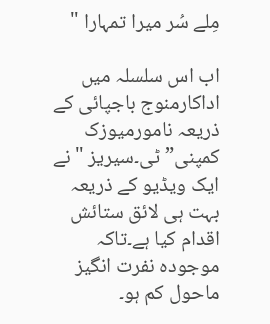مِلے سُر میرا تمہارا "

اب اس سلسلہ میں اداکارمنوج باجپائی کے ذریعہ نامورمیوزک کمپنی” ٹی۔سیریز "نے ایک ویڈیو کے ذریعہ بہت ہی لائق ستائش اقدام کیا ہے۔تاکہ موجودہ نفرت انگیز ماحول کم ہو۔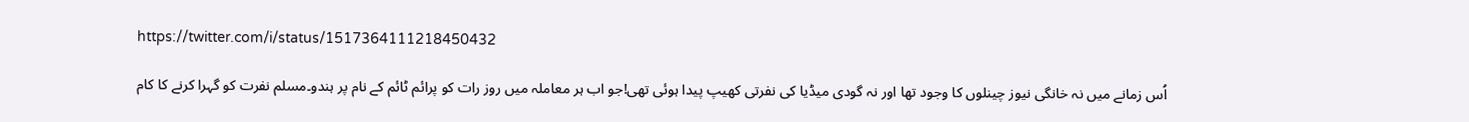https://twitter.com/i/status/1517364111218450432

اُس زمانے میں نہ خانگی نیوز چینلوں کا وجود تھا اور نہ گودی میڈیا کی نفرتی کھیپ پیدا ہوئی تھی!جو اب ہر معاملہ میں روز رات کو پرائم ٹائم کے نام پر ہندو۔مسلم نفرت کو گہرا کرنے کا کام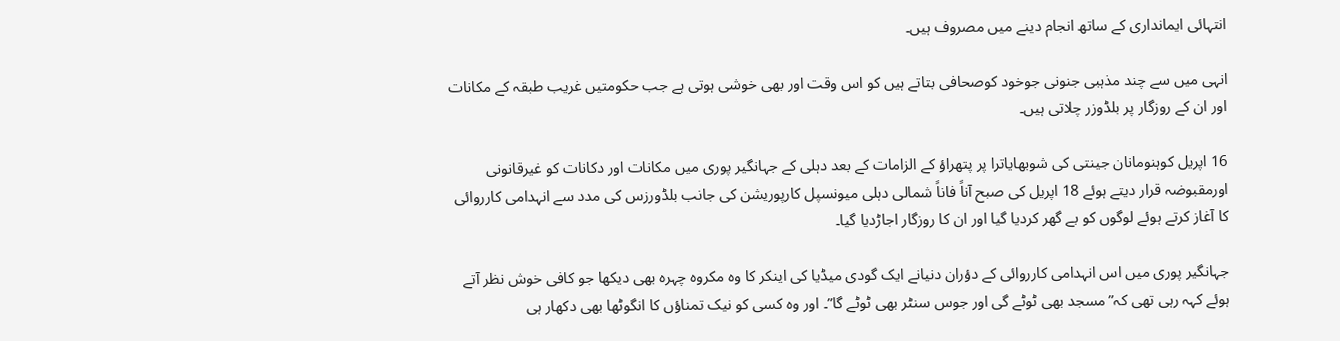انتہائی ایمانداری کے ساتھ انجام دینے میں مصروف ہیں۔

انہی میں سے چند مذہبی جنونی جوخود کوصحافی بتاتے ہیں کو اس وقت اور بھی خوشی ہوتی ہے جب حکومتیں غریب طبقہ کے مکانات اور ان کے روزگار پر بلڈوزر چلاتی ہیں۔

16 اپریل کوہنومانان جینتی کی شوبھایاترا پر پتھراؤ کے الزامات کے بعد دہلی کے جہانگیر پوری میں مکانات اور دکانات کو غیرقانونی اورمقبوضہ قرار دیتے ہوئے 18 اپریل کی صبح آناً فاناً شمالی دہلی میونسپل کارپوریشن کی جانب بلڈورزس کی مدد سے انہدامی کارروائی کا آغاز کرتے ہوئے لوگوں کو بے گھر کردیا گیا اور ان کا روزگار اجاڑدیا گیا۔

جہانگیر پوری میں اس انہدامی کارروائی کے دؤران دنیانے ایک گودی میڈیا کی اینکر کا وہ مکروہ چہرہ بھی دیکھا جو کافی خوش نظر آتے ہوئے کہہ رہی تھی کہ”مسجد بھی ٹوٹے گی اور جوس سنٹر بھی ٹوٹے گا”۔ اور وہ کسی کو نیک تمناؤں کا انگوٹھا بھی دکھار ہی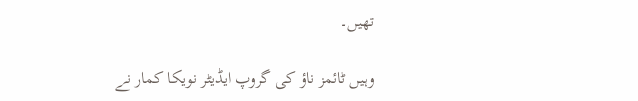تھیں۔

وہیں ٹائمز ناؤ کی گروپ ایڈیٹر نویکا کمار نے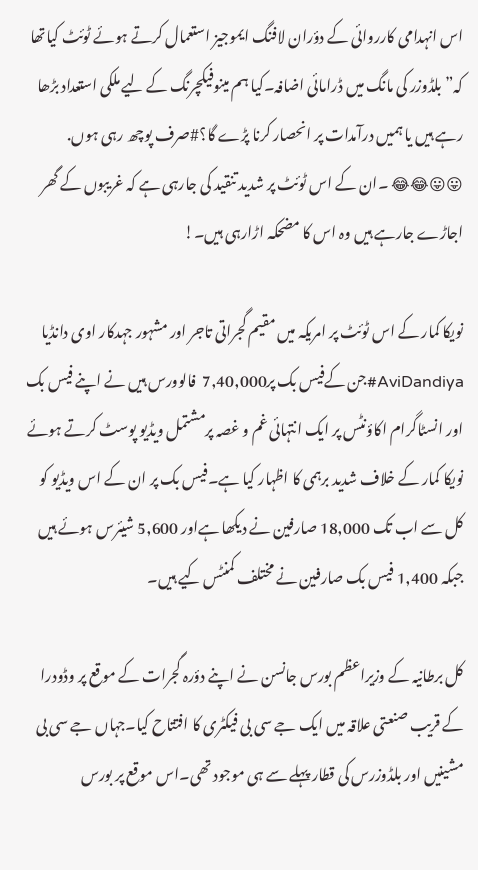اس انہدامی کارروائی کے دؤران لافنگ ایموجیز استعمال کرتے ہوئے ٹوئٹ کیاتھا کہ”بلڈوزر کی مانگ میں ڈرامائی اضافہ۔کیا ہم مینوفیکچرنگ کے لیے ملکی استعداد بڑھا رہے ہیں یا ہمیں درآمدات پر انحصار کرنا پڑے گا؟#صرف پوچھ رہی ہوں. 😛😛😂😂 ۔ان کے اس ٹوئٹ پر شدید تنقید کی جارہی ہے کہ غریبوں کے گھر اجاڑے جارہے ہیں وہ اس کا مضحکہ اڑارہی ہیں۔!

نویکا کمار کے اس ٹوئٹ پر امریکہ میں مقیم گجراتی تاجر اور مشہور جہدکار اوی دانڈیا AviDandiya#جن کےفیس بک پر7,40,000  فالوورس ہیں نے اپنے فیس بک اور انسٹاگرام اکاؤنٹس پر ایک انتہائی غم و غصہ پرمشتمل ویڈیو پوسٹ کرتے ہوئے نویکا کمار کے خلاف شدید برہمی کا اظہار کیا ہے۔فیس بک پر ان کے اس ویڈیو کو کل سے اب تک 18,000 صارفین نے دیکھا ہےاور 5,600 شیئرس ہوئے ہیں جبکہ 1,400 فیس بک صارفین نے مختلف کمنٹس کیے ہیں۔

کل برطانیہ کے وزیراعظم بورس جانسن نے اپنے دؤرہ گجرات کے موقع پر وڈودرا کے قریب صنعتی علاقہ میں ایک جے سی بی فیکٹری کا افتتاح کیا۔جہاں جے سی بی مشینیں اور بلڈوزرس کی قطار پہلے سے ہی موجود تھی۔اس موقع پر بورس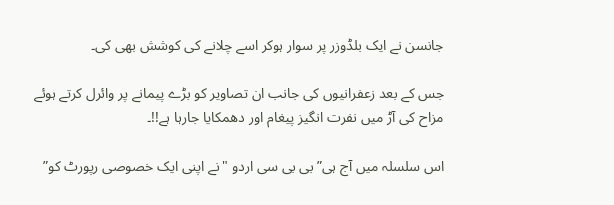جانسن نے ایک بلڈوزر پر سوار ہوکر اسے چلانے کی کوشش بھی کی۔

جس کے بعد زعفرانیوں کی جانب ان تصاویر کو بڑے پیمانے پر وائرل کرتے ہوئے مزاح کی آڑ میں نفرت انگیز پیغام اور دھمکایا جارہا ہے!!۔

اس سلسلہ میں آج ہی” بی بی سی اردو "نے اپنی ایک خصوصی رپورٹ کو”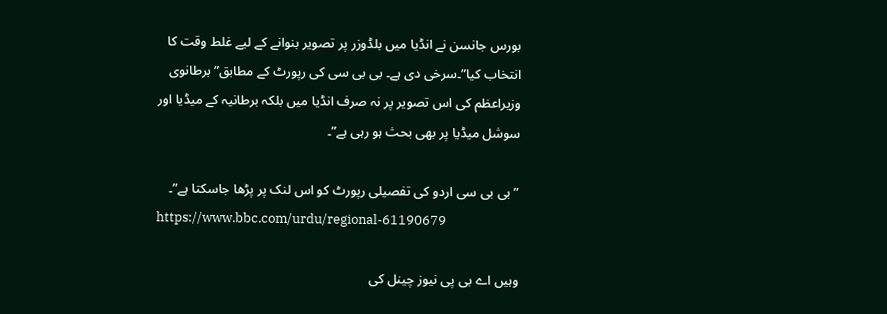بورس جانسن نے انڈیا میں بلڈوزر پر تصویر بنوانے کے لیے غلط وقت کا انتخاب کیا”۔سرخی دی ہے۔ بی بی سی کی رپورٹ کے مطابق”برطانوی وزیراعظم کی اس تصویر پر نہ صرف انڈیا میں بلکہ برطانیہ کے میڈیا اور سوشل میڈیا پر بھی بحث ہو رہی ہے”۔

” بی بی سی اردو کی تفصیلی رپورٹ کو اس لنک پر پڑھا جاسکتا ہے”۔
https://www.bbc.com/urdu/regional-61190679

وہیں اے بی پی نیوز چینل کی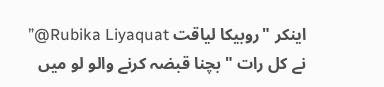اینکر "روبیکا لیاقت Rubika Liyaquat@” نے کل رات "بچنا قبضہ کرنے والو لو میں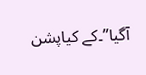آگیا”۔کے کیاپشن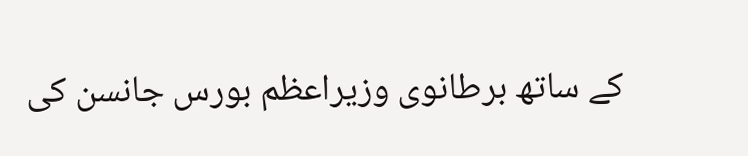کے ساتھ برطانوی وزیراعظم بورس جانسن کی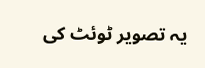یہ تصویر ٹوئٹ کی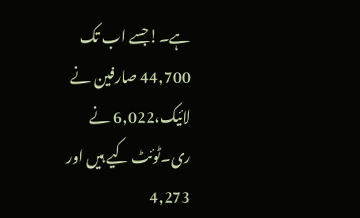ہے۔!جسے اب تک 44,700 صارفین نے لائیک،6,022 نے ری۔ٹوئٹ کیے ہیں اور 4,273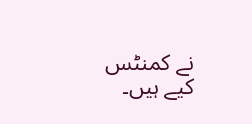نے کمنٹس کیے ہیں۔